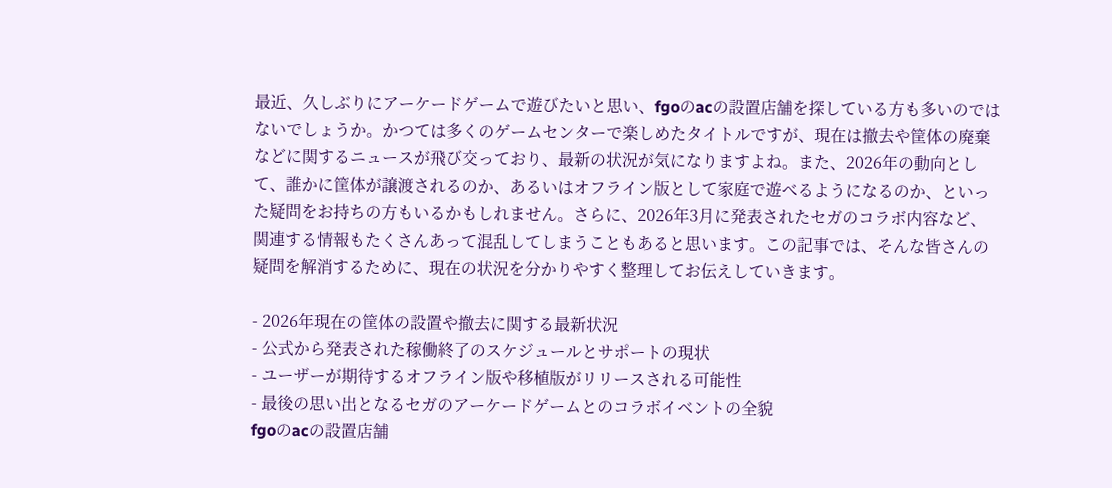最近、久しぶりにアーケードゲームで遊びたいと思い、fgoのacの設置店舗を探している方も多いのではないでしょうか。かつては多くのゲームセンターで楽しめたタイトルですが、現在は撤去や筐体の廃棄などに関するニュースが飛び交っており、最新の状況が気になりますよね。また、2026年の動向として、誰かに筐体が譲渡されるのか、あるいはオフライン版として家庭で遊べるようになるのか、といった疑問をお持ちの方もいるかもしれません。さらに、2026年3月に発表されたセガのコラボ内容など、関連する情報もたくさんあって混乱してしまうこともあると思います。この記事では、そんな皆さんの疑問を解消するために、現在の状況を分かりやすく整理してお伝えしていきます。

- 2026年現在の筐体の設置や撤去に関する最新状況
- 公式から発表された稼働終了のスケジュールとサポートの現状
- ユーザーが期待するオフライン版や移植版がリリースされる可能性
- 最後の思い出となるセガのアーケードゲームとのコラボイベントの全貌
fgoのacの設置店舗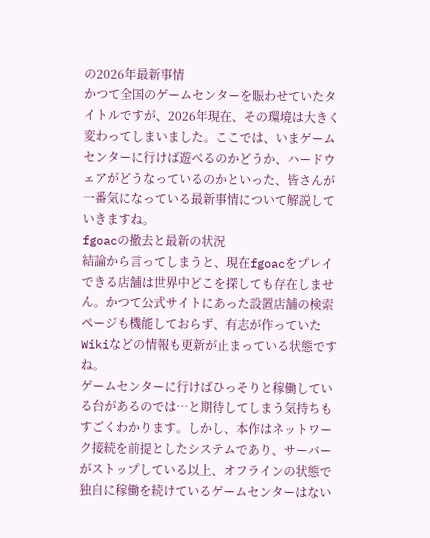の2026年最新事情
かつて全国のゲームセンターを賑わせていたタイトルですが、2026年現在、その環境は大きく変わってしまいました。ここでは、いまゲームセンターに行けば遊べるのかどうか、ハードウェアがどうなっているのかといった、皆さんが一番気になっている最新事情について解説していきますね。
fgoacの撤去と最新の状況
結論から言ってしまうと、現在fgoacをプレイできる店舗は世界中どこを探しても存在しません。かつて公式サイトにあった設置店舗の検索ページも機能しておらず、有志が作っていたWikiなどの情報も更新が止まっている状態ですね。
ゲームセンターに行けばひっそりと稼働している台があるのでは…と期待してしまう気持ちもすごくわかります。しかし、本作はネットワーク接続を前提としたシステムであり、サーバーがストップしている以上、オフラインの状態で独自に稼働を続けているゲームセンターはない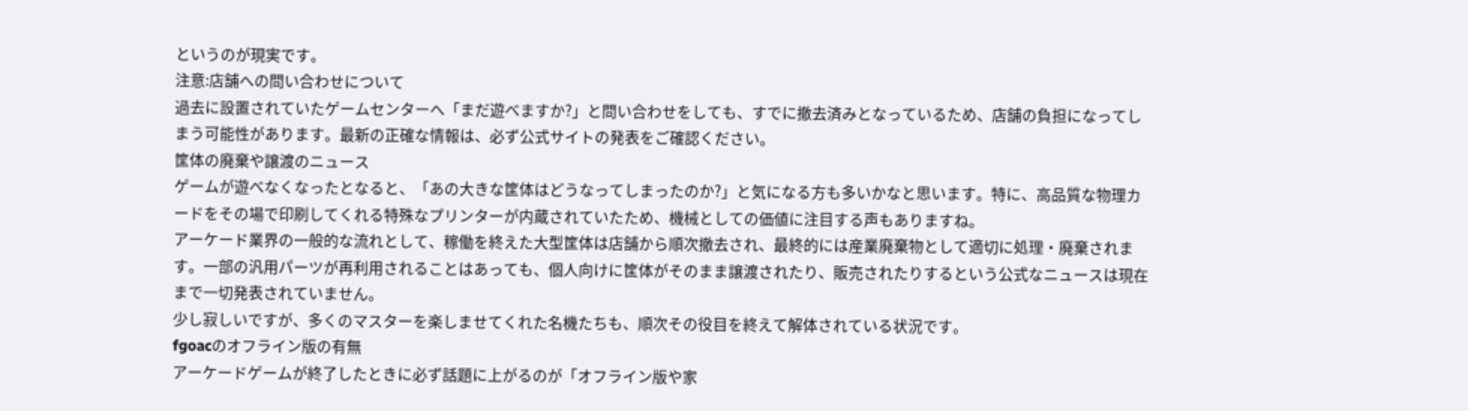というのが現実です。
注意:店舗への問い合わせについて
過去に設置されていたゲームセンターへ「まだ遊べますか?」と問い合わせをしても、すでに撤去済みとなっているため、店舗の負担になってしまう可能性があります。最新の正確な情報は、必ず公式サイトの発表をご確認ください。
筐体の廃棄や譲渡のニュース
ゲームが遊べなくなったとなると、「あの大きな筐体はどうなってしまったのか?」と気になる方も多いかなと思います。特に、高品質な物理カードをその場で印刷してくれる特殊なプリンターが内蔵されていたため、機械としての価値に注目する声もありますね。
アーケード業界の一般的な流れとして、稼働を終えた大型筐体は店舗から順次撤去され、最終的には産業廃棄物として適切に処理・廃棄されます。一部の汎用パーツが再利用されることはあっても、個人向けに筐体がそのまま譲渡されたり、販売されたりするという公式なニュースは現在まで一切発表されていません。
少し寂しいですが、多くのマスターを楽しませてくれた名機たちも、順次その役目を終えて解体されている状況です。
fgoacのオフライン版の有無
アーケードゲームが終了したときに必ず話題に上がるのが「オフライン版や家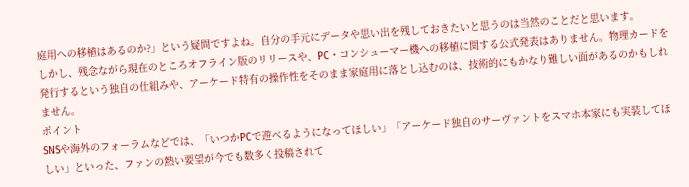庭用への移植はあるのか?」という疑問ですよね。自分の手元にデータや思い出を残しておきたいと思うのは当然のことだと思います。
しかし、残念ながら現在のところオフライン版のリリースや、PC・コンシューマー機への移植に関する公式発表はありません。物理カードを発行するという独自の仕組みや、アーケード特有の操作性をそのまま家庭用に落とし込むのは、技術的にもかなり難しい面があるのかもしれません。
ポイント
SNSや海外のフォーラムなどでは、「いつかPCで遊べるようになってほしい」「アーケード独自のサーヴァントをスマホ本家にも実装してほしい」といった、ファンの熱い要望が今でも数多く投稿されて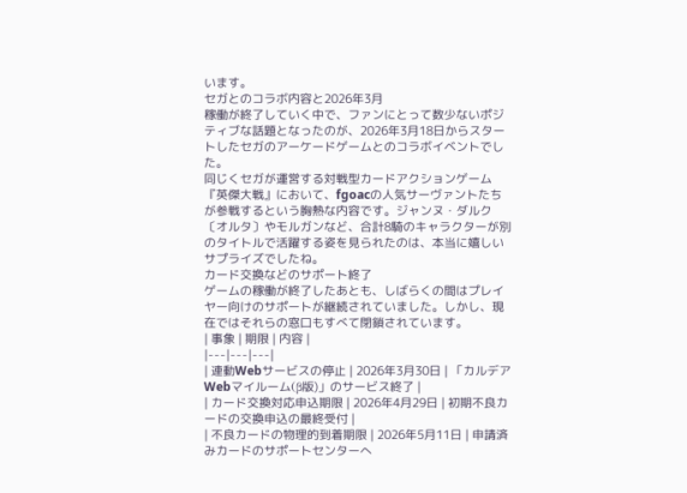います。
セガとのコラボ内容と2026年3月
稼働が終了していく中で、ファンにとって数少ないポジティブな話題となったのが、2026年3月18日からスタートしたセガのアーケードゲームとのコラボイベントでした。
同じくセガが運営する対戦型カードアクションゲーム『英傑大戦』において、fgoacの人気サーヴァントたちが参戦するという胸熱な内容です。ジャンヌ・ダルク〔オルタ〕やモルガンなど、合計8騎のキャラクターが別のタイトルで活躍する姿を見られたのは、本当に嬉しいサプライズでしたね。
カード交換などのサポート終了
ゲームの稼働が終了したあとも、しばらくの間はプレイヤー向けのサポートが継続されていました。しかし、現在ではそれらの窓口もすべて閉鎖されています。
| 事象 | 期限 | 内容 |
|---|---|---|
| 連動Webサービスの停止 | 2026年3月30日 | 「カルデアWebマイルーム(β版)」のサービス終了 |
| カード交換対応申込期限 | 2026年4月29日 | 初期不良カードの交換申込の最終受付 |
| 不良カードの物理的到着期限 | 2026年5月11日 | 申請済みカードのサポートセンターへ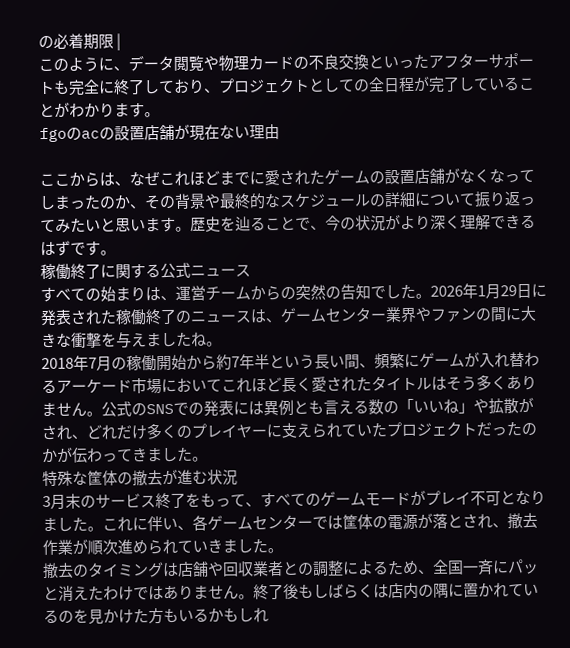の必着期限 |
このように、データ閲覧や物理カードの不良交換といったアフターサポートも完全に終了しており、プロジェクトとしての全日程が完了していることがわかります。
fgoのacの設置店舗が現在ない理由

ここからは、なぜこれほどまでに愛されたゲームの設置店舗がなくなってしまったのか、その背景や最終的なスケジュールの詳細について振り返ってみたいと思います。歴史を辿ることで、今の状況がより深く理解できるはずです。
稼働終了に関する公式ニュース
すべての始まりは、運営チームからの突然の告知でした。2026年1月29日に発表された稼働終了のニュースは、ゲームセンター業界やファンの間に大きな衝撃を与えましたね。
2018年7月の稼働開始から約7年半という長い間、頻繁にゲームが入れ替わるアーケード市場においてこれほど長く愛されたタイトルはそう多くありません。公式のSNSでの発表には異例とも言える数の「いいね」や拡散がされ、どれだけ多くのプレイヤーに支えられていたプロジェクトだったのかが伝わってきました。
特殊な筐体の撤去が進む状況
3月末のサービス終了をもって、すべてのゲームモードがプレイ不可となりました。これに伴い、各ゲームセンターでは筐体の電源が落とされ、撤去作業が順次進められていきました。
撤去のタイミングは店舗や回収業者との調整によるため、全国一斉にパッと消えたわけではありません。終了後もしばらくは店内の隅に置かれているのを見かけた方もいるかもしれ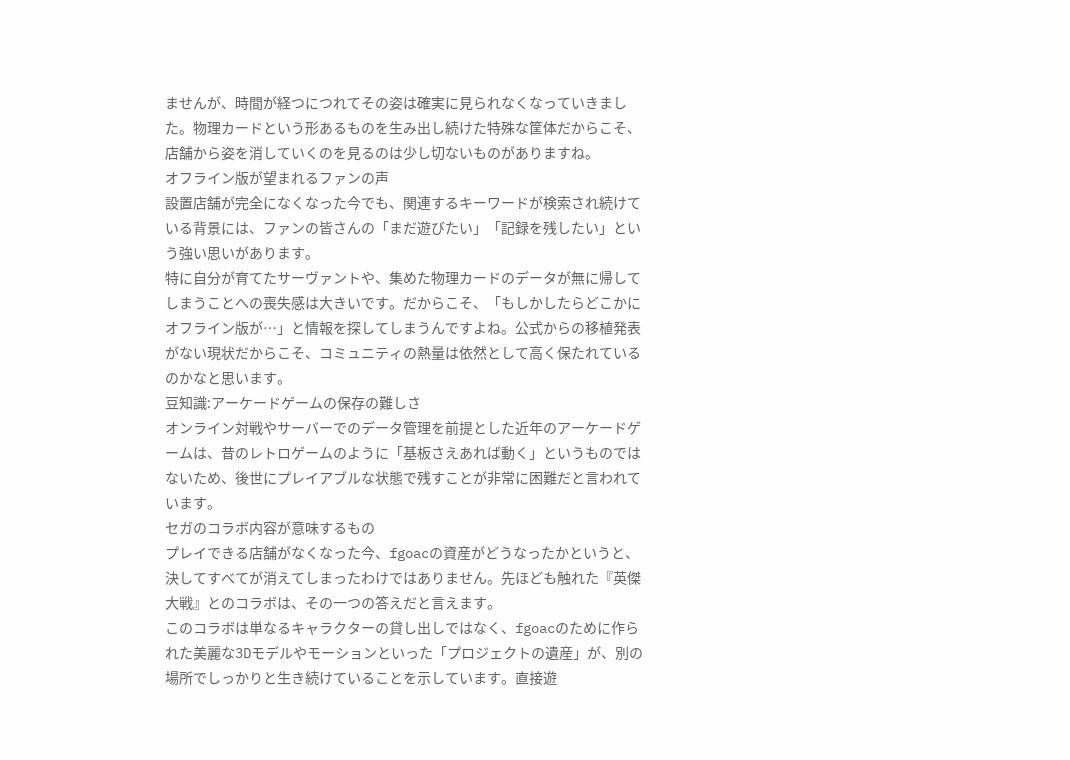ませんが、時間が経つにつれてその姿は確実に見られなくなっていきました。物理カードという形あるものを生み出し続けた特殊な筐体だからこそ、店舗から姿を消していくのを見るのは少し切ないものがありますね。
オフライン版が望まれるファンの声
設置店舗が完全になくなった今でも、関連するキーワードが検索され続けている背景には、ファンの皆さんの「まだ遊びたい」「記録を残したい」という強い思いがあります。
特に自分が育てたサーヴァントや、集めた物理カードのデータが無に帰してしまうことへの喪失感は大きいです。だからこそ、「もしかしたらどこかにオフライン版が…」と情報を探してしまうんですよね。公式からの移植発表がない現状だからこそ、コミュニティの熱量は依然として高く保たれているのかなと思います。
豆知識:アーケードゲームの保存の難しさ
オンライン対戦やサーバーでのデータ管理を前提とした近年のアーケードゲームは、昔のレトロゲームのように「基板さえあれば動く」というものではないため、後世にプレイアブルな状態で残すことが非常に困難だと言われています。
セガのコラボ内容が意味するもの
プレイできる店舗がなくなった今、fgoacの資産がどうなったかというと、決してすべてが消えてしまったわけではありません。先ほども触れた『英傑大戦』とのコラボは、その一つの答えだと言えます。
このコラボは単なるキャラクターの貸し出しではなく、fgoacのために作られた美麗な3Dモデルやモーションといった「プロジェクトの遺産」が、別の場所でしっかりと生き続けていることを示しています。直接遊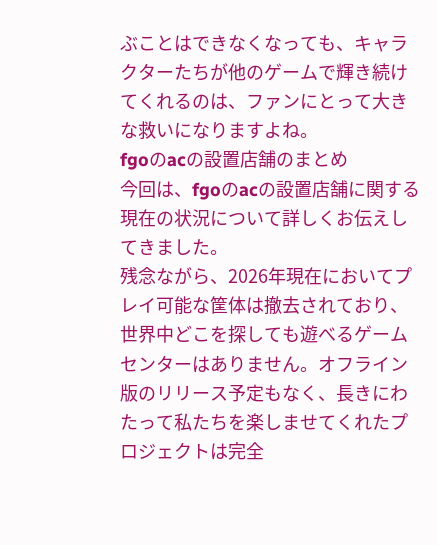ぶことはできなくなっても、キャラクターたちが他のゲームで輝き続けてくれるのは、ファンにとって大きな救いになりますよね。
fgoのacの設置店舗のまとめ
今回は、fgoのacの設置店舗に関する現在の状況について詳しくお伝えしてきました。
残念ながら、2026年現在においてプレイ可能な筐体は撤去されており、世界中どこを探しても遊べるゲームセンターはありません。オフライン版のリリース予定もなく、長きにわたって私たちを楽しませてくれたプロジェクトは完全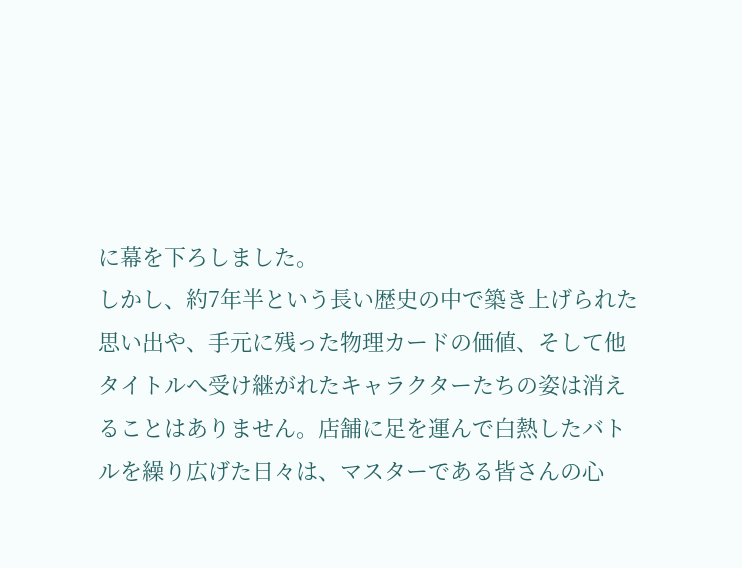に幕を下ろしました。
しかし、約7年半という長い歴史の中で築き上げられた思い出や、手元に残った物理カードの価値、そして他タイトルへ受け継がれたキャラクターたちの姿は消えることはありません。店舗に足を運んで白熱したバトルを繰り広げた日々は、マスターである皆さんの心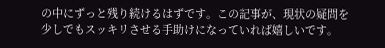の中にずっと残り続けるはずです。この記事が、現状の疑問を少しでもスッキリさせる手助けになっていれば嬉しいです。